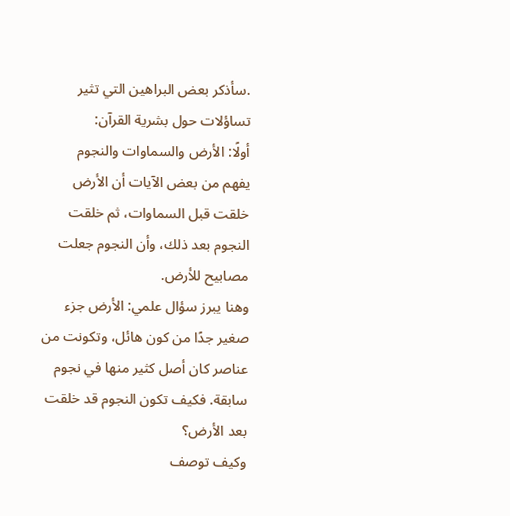.سأذكر بعض البراهين التي تثير تساؤلات حول بشرية القرآن:
أولًا: الأرض والسماوات والنجوم
يفهم من بعض الآيات أن الأرض خلقت قبل السماوات، ثم خلقت النجوم بعد ذلك، وأن النجوم جعلت مصابيح للأرض.
وهنا يبرز سؤال علمي: الأرض جزء صغير جدًا من كون هائل، وتكونت من عناصر كان أصل كثير منها في نجوم سابقة. فكيف تكون النجوم قد خلقت بعد الأرض؟
وكيف توصف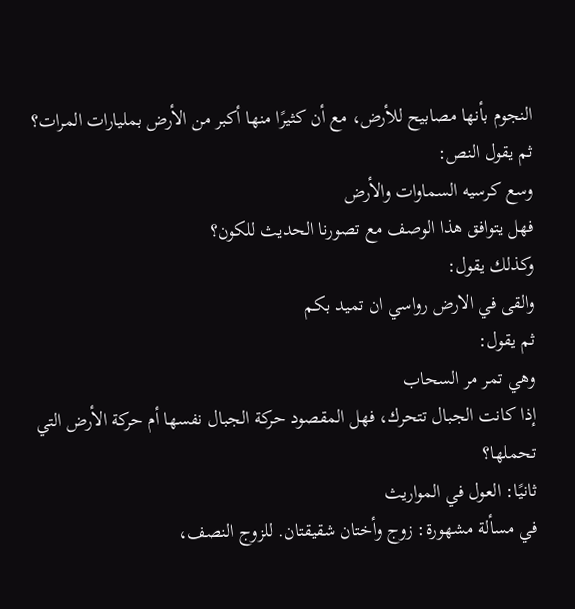النجوم بأنها مصابيح للأرض، مع أن كثيرًا منها أكبر من الأرض بمليارات المرات؟
ثم يقول النص:
وسع كرسيه السماوات والأرض
فهل يتوافق هذا الوصف مع تصورنا الحديث للكون؟
وكذلك يقول:
والقى في الارض رواسي ان تميد بكم
ثم يقول:
وهي تمر مر السحاب
إذا كانت الجبال تتحرك، فهل المقصود حركة الجبال نفسها أم حركة الأرض التي تحملها؟
ثانيًا: العول في المواريث
في مسألة مشهورة: زوج وأختان شقيقتان. للزوج النصف،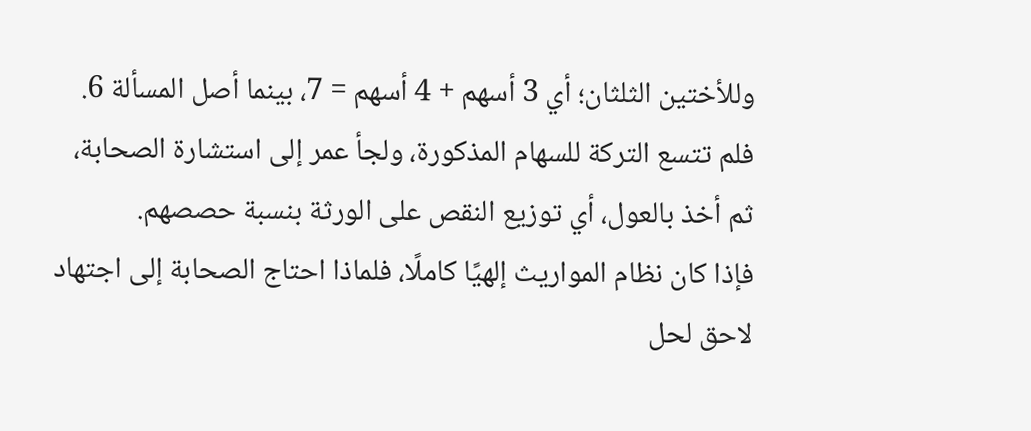وللأختين الثلثان؛ أي 3 أسهم + 4 أسهم = 7، بينما أصل المسألة 6.
فلم تتسع التركة للسهام المذكورة، ولجأ عمر إلى استشارة الصحابة، ثم أخذ بالعول، أي توزيع النقص على الورثة بنسبة حصصهم.
فإذا كان نظام المواريث إلهيًا كاملًا، فلماذا احتاج الصحابة إلى اجتهاد لاحق لحل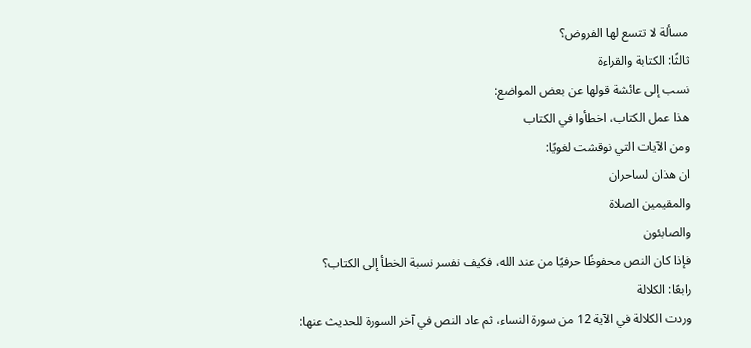مسألة لا تتسع لها الفروض؟
ثالثًا: الكتابة والقراءة
نسب إلى عائشة قولها عن بعض المواضع:
هذا عمل الكتاب، اخطأوا في الكتاب
ومن الآيات التي نوقشت لغويًا:
ان هذان لساحران
والمقيمين الصلاة
والصابئون
فإذا كان النص محفوظًا حرفيًا من عند الله، فكيف نفسر نسبة الخطأ إلى الكتاب؟
رابعًا: الكلالة
وردت الكلالة في الآية 12 من سورة النساء، ثم عاد النص في آخر السورة للحديث عنها: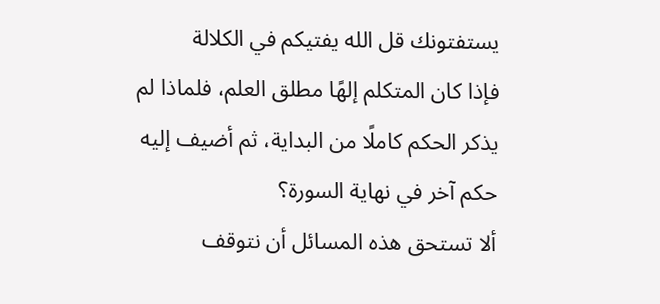يستفتونك قل الله يفتيكم في الكلالة
فإذا كان المتكلم إلهًا مطلق العلم، فلماذا لم يذكر الحكم كاملًا من البداية، ثم أضيف إليه حكم آخر في نهاية السورة؟
ألا تستحق هذه المسائل أن نتوقف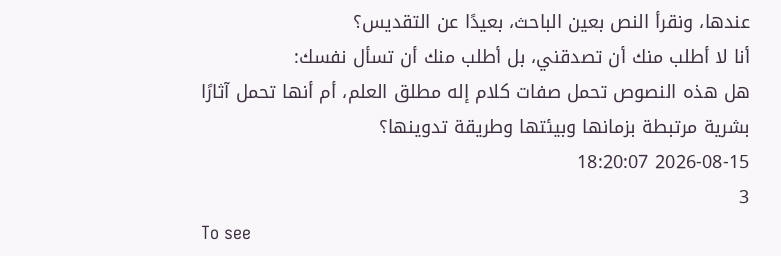عندها، ونقرأ النص بعين الباحث، بعيدًا عن التقديس؟
أنا لا أطلب منك أن تصدقني، بل أطلب منك أن تسأل نفسك:
هل هذه النصوص تحمل صفات كلام إله مطلق العلم، أم أنها تحمل آثارًا بشرية مرتبطة بزمانها وبيئتها وطريقة تدوينها؟
2026-08-15 18:20:07
3
To see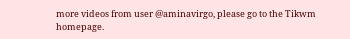more videos from user @aminavirgo, please go to the Tikwm
homepage.